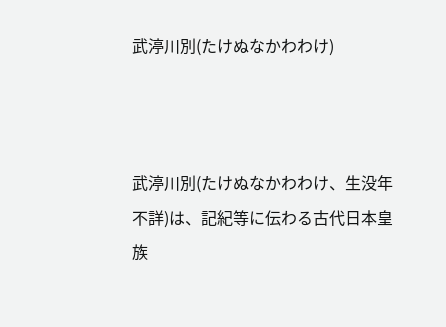武渟川別(たけぬなかわわけ)



武渟川別(たけぬなかわわけ、生没年不詳)は、記紀等に伝わる古代日本皇族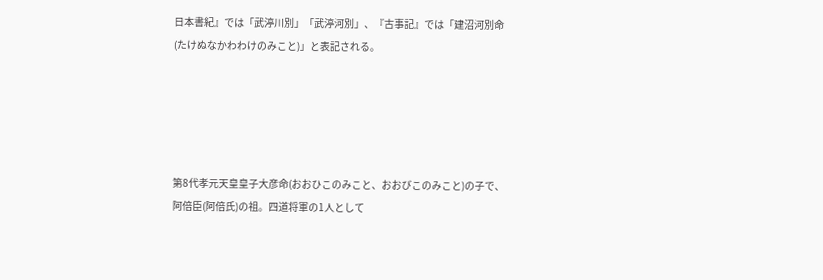日本書紀』では「武渟川別」「武渟河別」、『古事記』では「建沼河別命(たけぬなかわわけのみこと)」と表記される。





第8代孝元天皇皇子大彦命(おおひこのみこと、おおびこのみこと)の子で、阿倍臣(阿倍氏)の祖。四道将軍の1人として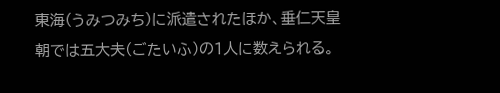東海(うみつみち)に派遣されたほか、垂仁天皇朝では五大夫(ごたいふ)の1人に数えられる。